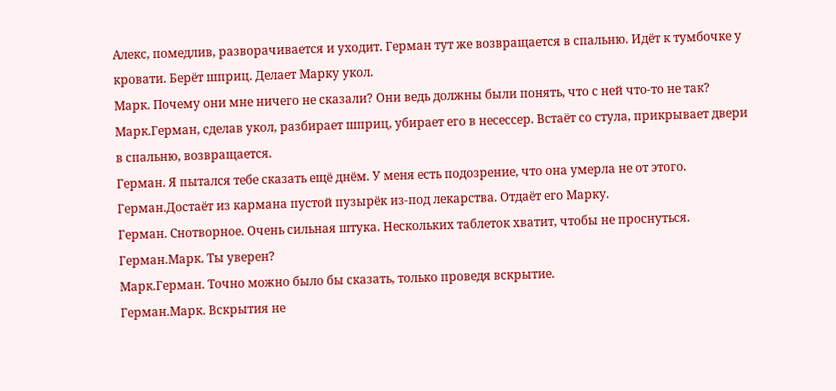Алекс, помедлив, разворачивается и уходит. Герман тут же возвращается в спальню. Идёт к тумбочке у кровати. Берёт шприц. Делает Марку укол.
Марк. Почему они мне ничего не сказали? Они ведь должны были понять, что с ней что-то не так?
Марк.Герман, сделав укол, разбирает шприц, убирает его в несессер. Встаёт со стула, прикрывает двери в спальню, возвращается.
Герман. Я пытался тебе сказать ещё днём. У меня есть подозрение, что она умерла не от этого.
Герман.Достаёт из кармана пустой пузырёк из-под лекарства. Отдаёт его Марку.
Герман. Снотворное. Очень сильная штука. Нескольких таблеток хватит, чтобы не проснуться.
Герман.Марк. Ты уверен?
Марк.Герман. Точно можно было бы сказать, только проведя вскрытие.
Герман.Марк. Вскрытия не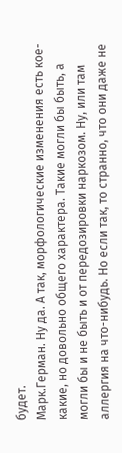будет.
Марк.Герман. Ну да. А так, морфологические изменения есть кое-какие, но довольно общего характера. Такие могли бы быть, а могли бы и не быть и от передозировки наркозом. Ну, или там аллергия на что-нибудь. Но если так, то странно, что они даже не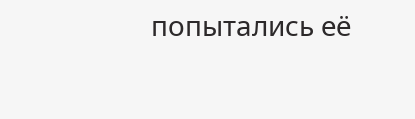попытались её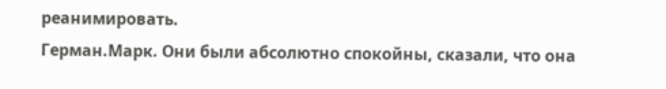реанимировать.
Герман.Марк. Они были абсолютно спокойны, сказали, что она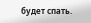будет спать.